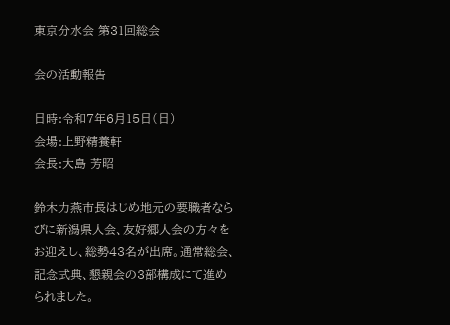東京分水会 第31回総会

会の活動報告

日時:令和7年6月15日(日)
会場:上野精養軒
会長:大島 芳昭

鈴木力燕市長はじめ地元の要職者ならびに新潟県人会、友好郷人会の方々をお迎えし、総勢43名が出席。通常総会、記念式典、懇親会の3部構成にて進められました。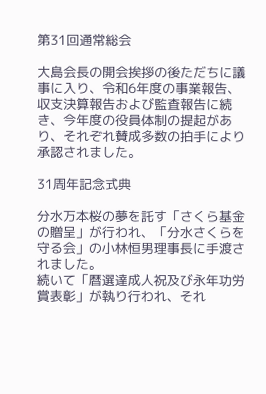第31回通常総会

大島会長の開会挨拶の後ただちに議事に入り、令和6年度の事業報告、収支決算報告および監査報告に続き、今年度の役員体制の提起があり、それぞれ賛成多数の拍手により承認されました。

31周年記念式典

分水万本桜の夢を託す「さくら基金の贈呈」が行われ、「分水さくらを守る会」の小林恒男理事長に手渡されました。
続いて「暦選達成人祝及び永年功労賞表彰」が執り行われ、それ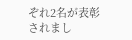ぞれ2名が表彰されまし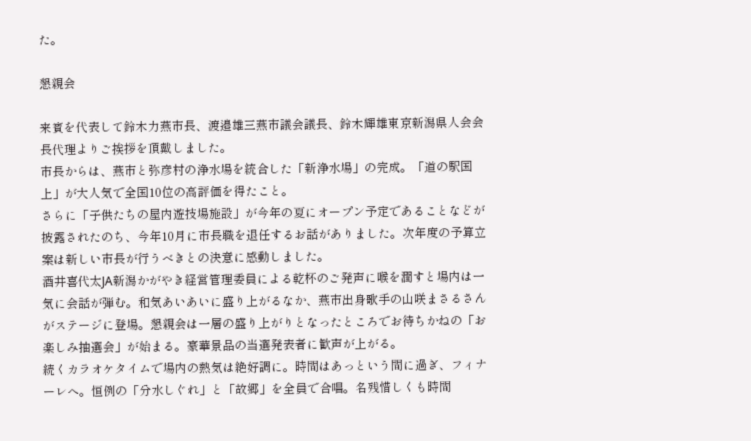た。

懇親会

来賓を代表して鈴木力燕市長、渡邉雄三燕市議会議長、鈴木輝雄東京新潟県人会会長代理よりご挨拶を頂戴しました。
市長からは、燕市と弥彦村の浄水場を統合した「新浄水場」の完成。「道の駅国上」が大人気で全国10位の高評価を得たこと。
さらに「子供たちの屋内遊技場施設」が今年の夏にオープン予定であることなどが披露されたのち、今年10月に市長職を退任するお話がありました。次年度の予算立案は新しい市長が行うべきとの決意に感動しました。
酒井喜代太JA新潟かがやき経営管理委員による乾杯のご発声に喉を潤すと場内は一気に会話が弾む。和気あいあいに盛り上がるなか、燕市出身歌手の山咲まさるさんがステージに登場。懇親会は一層の盛り上がりとなったところでお待ちかねの「お楽しみ抽選会」が始まる。豪華景品の当選発表者に歓声が上がる。
続くカラオケタイムで場内の熱気は絶好調に。時間はあっという間に過ぎ、フィナーレへ。恒例の「分水しぐれ」と「故郷」を全員で合唱。名残惜しくも時間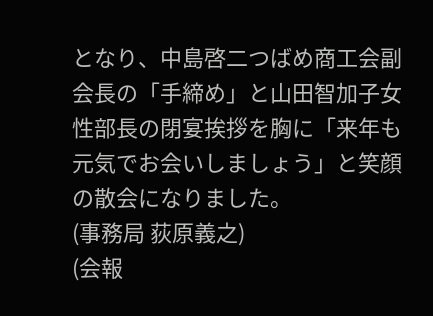となり、中島啓二つばめ商工会副会長の「手締め」と山田智加子女性部長の閉宴挨拶を胸に「来年も元気でお会いしましょう」と笑顔の散会になりました。
(事務局 荻原義之)
(会報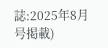誌:2025年8月号掲載)